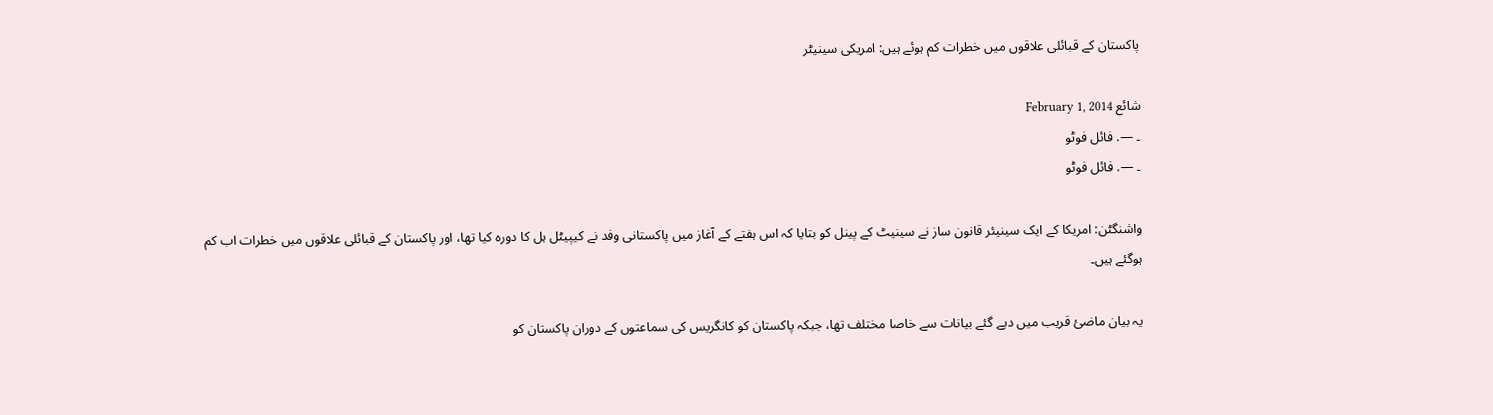پاکستان کے قبائلی علاقوں میں خطرات کم ہوئے ہیں: امریکی سینیٹر

شائع February 1, 2014
۔ —. فائل فوٹو
۔ —. فائل فوٹو

واشنگٹن: امریکا کے ایک سینیئر قانون ساز نے سینیٹ کے پینل کو بتایا کہ اس ہفتے کے آغاز میں پاکستانی وفد نے کیپیٹل ہل کا دورہ کیا تھا، اور پاکستان کے قبائلی علاقوں میں خطرات اب کم ہوگئے ہیں۔

یہ بیان ماضیٔ قریب میں دیے گئے بیانات سے خاصا مختلف تھا، جبکہ پاکستان کو کانگریس کی سماعتوں کے دوران پاکستان کو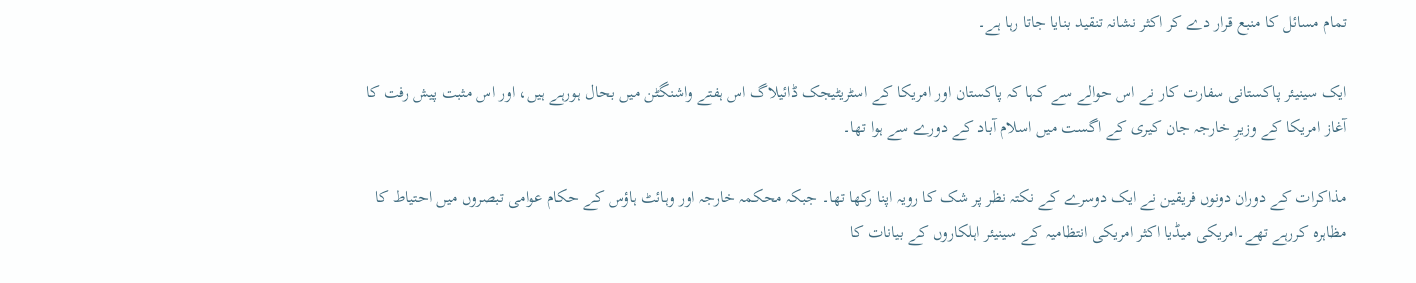تمام مسائل کا منبع قرار دے کر اکثر نشانہ تنقید بنایا جاتا رہا ہے۔

ایک سینیئر پاکستانی سفارت کار نے اس حوالے سے کہا کہ پاکستان اور امریکا کے اسٹریٹیجک ڈائیلاگ اس ہفتے واشنگٹن میں بحال ہورہے ہیں، اور اس مثبت پیش رفت کا آغاز امریکا کے وزیرِ خارجہ جان کیری کے اگست میں اسلام آباد کے دورے سے ہوا تھا۔

مذاکرات کے دوران دونوں فریقین نے ایک دوسرے کے نکتہ نظر پر شک کا رویہ اپنا رکھا تھا۔ جبکہ محکمہ خارجہ اور وہائٹ ہاؤس کے حکام عوامی تبصروں میں احتیاط کا مظاہرہ کررہے تھے۔امریکی میڈیا اکثر امریکی انتظامیہ کے سینیئر اہلکاروں کے بیانات کا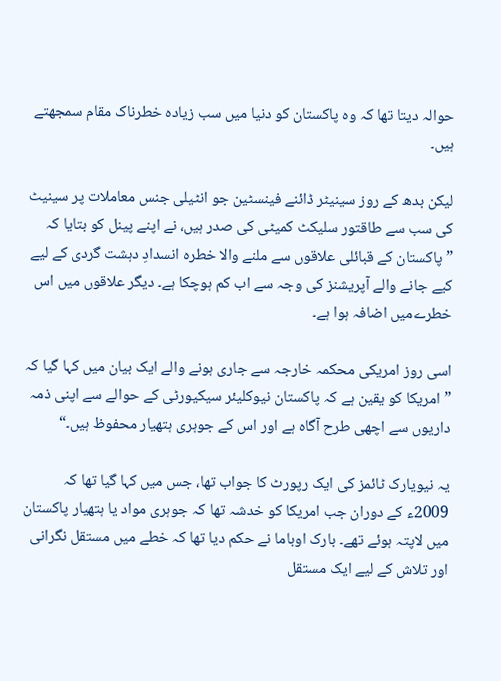حوالہ دیتا تھا کہ وہ پاکستان کو دنیا میں سب زیادہ خطرناک مقام سمجھتے ہیں۔

لیکن بدھ کے روز سینیٹر ڈائنے فینسٹین جو انٹیلی جنس معاملات پر سینیٹ کی سب سے طاقتور سلیکٹ کمیٹی کی صدر ہیں، نے اپنے پینل کو بتایا کہ ”پاکستان کے قبائلی علاقوں سے ملنے والا خطرہ انسدادِ دہشت گردی کے لیے کیے جانے والے آپریشنز کی وجہ سے اب کم ہوچکا ہے۔ دیگر علاقوں میں اس خطرےمیں اضافہ ہوا ہے۔

اسی روز امریکی محکمہ خارجہ سے جاری ہونے والے ایک بیان میں کہا گیا کہ ”امریکا کو یقین ہے کہ پاکستان نیوکلیئر سیکیورٹی کے حوالے سے اپنی ذمہ داریوں سے اچھی طرح آگاہ ہے اور اس کے جوہری ہتھیار محفوظ ہیں۔“

یہ نیویارک ٹائمز کی ایک رپورٹ کا جواب تھا، جس میں کہا گیا تھا کہ 2009ء کے دوران جب امریکا کو خدشہ تھا کہ جوہری مواد یا ہتھیار پاکستان میں لاپتہ ہوئے تھے۔ بارک اوباما نے حکم دیا تھا کہ خطے میں مستقل نگرانی اور تلاش کے لیے ایک مستقل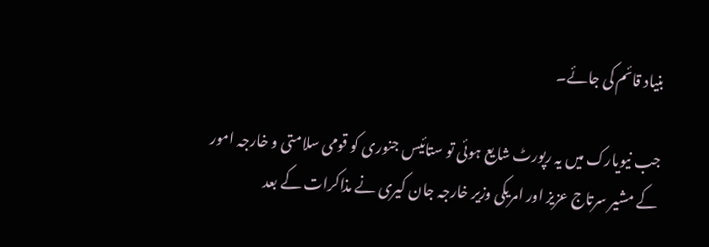بنیاد قائم کی جائے۔

جب نیویارک میں یہ رپورٹ شایع ہوئی تو ستائیس جنوری کو قومی سلامتی و خارجہ امور کے مشیر سرتاج عزیز اور امریکی وزیر خارجہ جان کیری نے مذاکرات کے بعد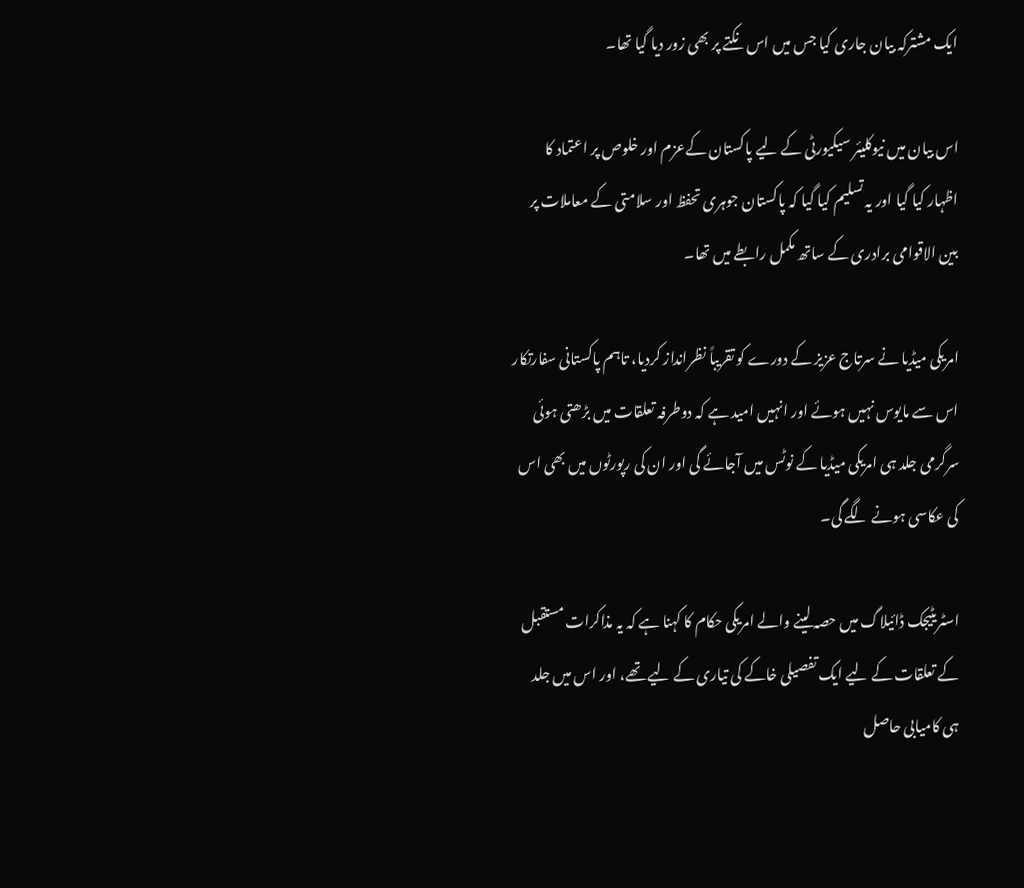ایک مشترکہ بیان جاری کیا جس میں اس نکتے پر بھی زور دیا گیا تھا۔

اس بیان میں نیوکلیئر سیکیورٹی کے لیے پاکستان کےعزم اور خلوص پر اعتماد کا اظہار کیا گیا اور یہ تسلیم کیا گیا کہ پاکستان جوہری تحفظ اور سلامتی کے معاملات پر بین الاقوامی برادری کے ساتھ مکمل رابطے میں تھا۔

امریکی میڈیا نے سرتاج عزیز کے دورے کو تقریباً نظرانداز کردیا، تاہم پاکستانی سفارتکار اس سے مایوس نہیں ہوئے اور انہیں امید ہے کہ دوطرفہ تعلقات میں بڑھتی ہوئی سرگرمی جلد ہی امریکی میڈیا کے نوٹس میں آجائے گی اور ان کی رپورٹوں میں بھی اس کی عکاسی ہونے لگے گی۔

اسٹریٹیجک ڈائیلاگ میں حصہ لینے والے امریکی حکام کا کہنا ہے کہ یہ مذاکرات مستقبل کے تعلقات کے لیے ایک تفصیلی خاکے کی تیاری کے لیے تھے، اور اس میں جلد ہی کامیابی حاصل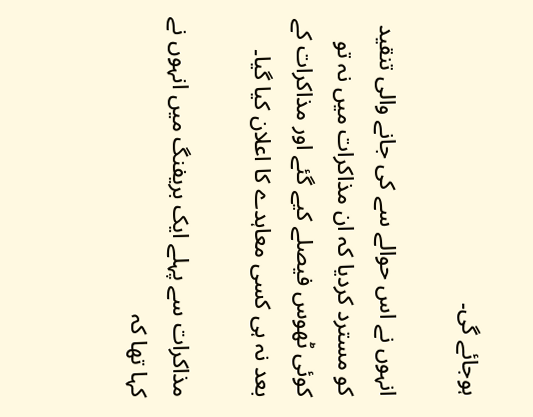ہوجائے گی۔

انہوں نے اس حوالے سے کی جانے والی تنقید کو مسترد کردیا کہ ان مذاکرات میں نہ تو کوئی ٹھوس فیصلے کیے گئے اور مذاکرات کے بعد نہ ہی کسی معاہدے کا اعلان کیا گیا۔

مذاکرات سے پہلے ایک بریفنگ میں انہوں نے کہا تھا کہ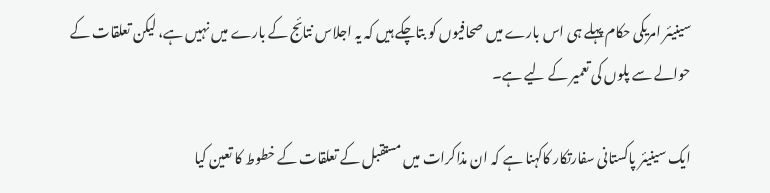سینیئر امریکی حکام پہلے ہی اس بارے میں صحافیوں کو بتاچکے ہیں کہ یہ اجلاس نتائج کے بارے میں نہیں ہے، لیکن تعلقات کے حوالے سے پلوں کی تعمیر کے لیے ہے۔

ایک سینیئر پاکستانی سفارتکار کاکہنا ہے کہ ان مذاکرات میں مستقبل کے تعلقات کے خطوط کا تعین کیا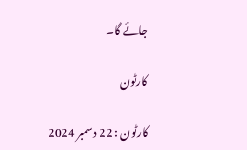جائے گا۔

کارٹون

کارٹون : 22 دسمبر 2024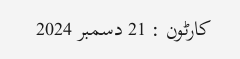کارٹون : 21 دسمبر 2024